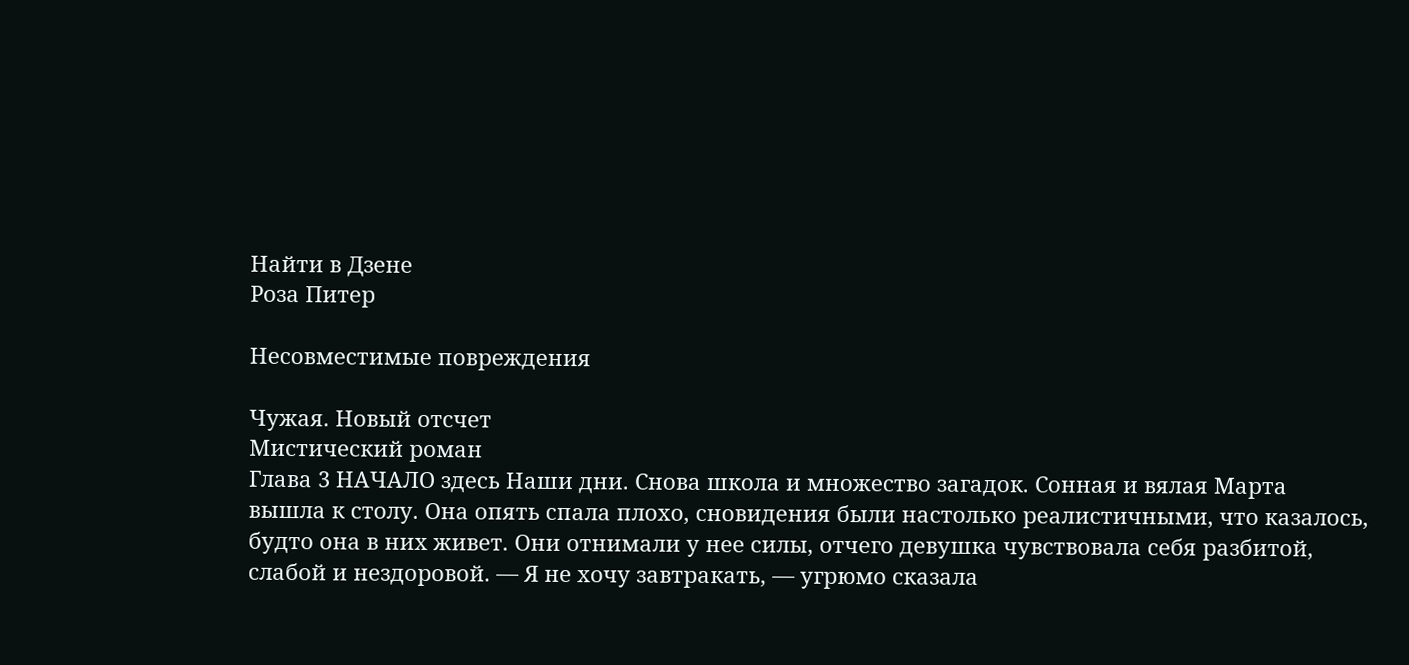Найти в Дзене
Роза Питер

Несовместимые повреждения

Чужая. Новый отсчет
Мистический роман
Глава 3 НАЧАЛО здесь Наши дни. Снова школа и множество загадок. Сонная и вялая Марта вышла к столу. Она опять спала плохо, сновидения были настолько реалистичными, что казалось, будто она в них живет. Они отнимали у нее силы, отчего девушка чувствовала себя разбитой, слабой и нездоровой. — Я не хочу завтракать, — угрюмо сказала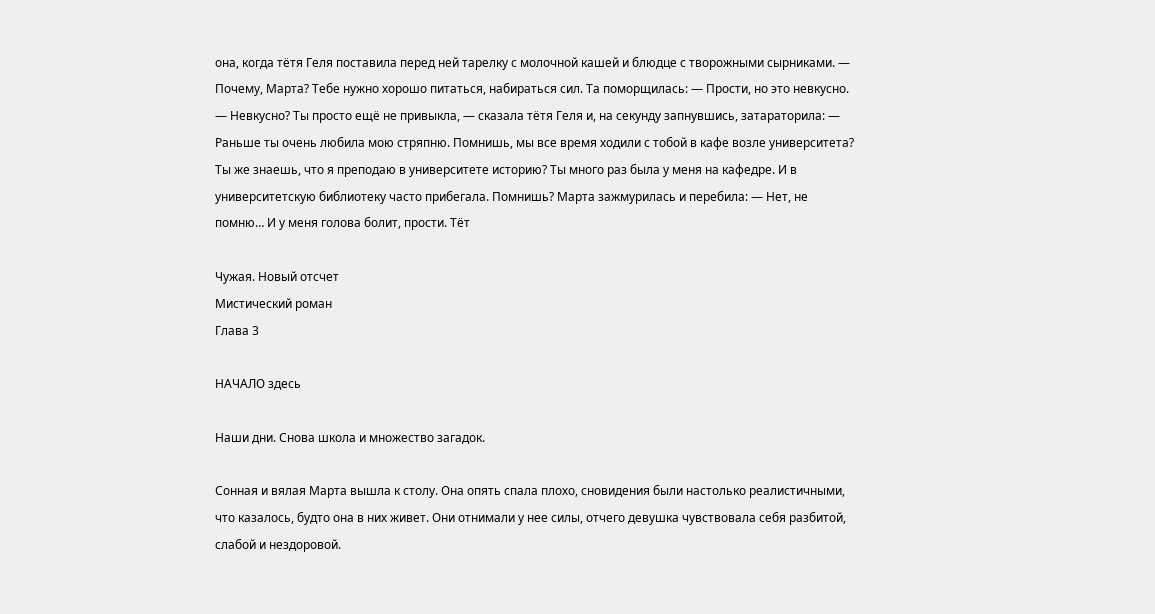она, когда тётя Геля поставила перед ней тарелку с молочной кашей и блюдце с творожными сырниками. — Почему, Марта? Тебе нужно хорошо питаться, набираться сил. Та поморщилась: — Прости, но это невкусно. — Невкусно? Ты просто ещё не привыкла, — сказала тётя Геля и, на секунду запнувшись, затараторила: — Раньше ты очень любила мою стряпню. Помнишь, мы все время ходили с тобой в кафе возле университета? Ты же знаешь, что я преподаю в университете историю? Ты много раз была у меня на кафедре. И в университетскую библиотеку часто прибегала. Помнишь? Марта зажмурилась и перебила: — Нет, не помню… И у меня голова болит, прости. Тёт

Чужая. Новый отсчет
Мистический роман
Глава 3

НАЧАЛО здесь

Наши дни. Снова школа и множество загадок.

Сонная и вялая Марта вышла к столу. Она опять спала плохо, сновидения были настолько реалистичными, что казалось, будто она в них живет. Они отнимали у нее силы, отчего девушка чувствовала себя разбитой, слабой и нездоровой.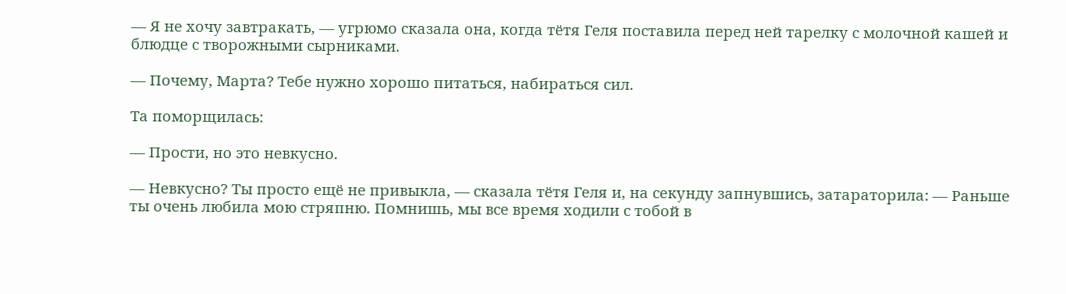— Я не хочу завтракать, — угрюмо сказала она, когда тётя Геля поставила перед ней тарелку с молочной кашей и блюдце с творожными сырниками.

— Почему, Марта? Тебе нужно хорошо питаться, набираться сил.

Та поморщилась:

— Прости, но это невкусно.

— Невкусно? Ты просто ещё не привыкла, — сказала тётя Геля и, на секунду запнувшись, затараторила: — Раньше ты очень любила мою стряпню. Помнишь, мы все время ходили с тобой в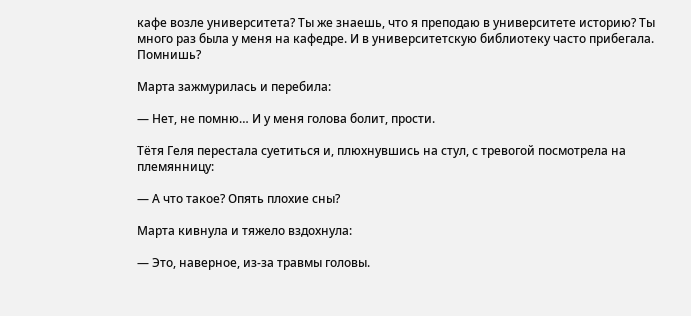кафе возле университета? Ты же знаешь, что я преподаю в университете историю? Ты много раз была у меня на кафедре. И в университетскую библиотеку часто прибегала. Помнишь?

Марта зажмурилась и перебила:

— Нет, не помню… И у меня голова болит, прости.

Тётя Геля перестала суетиться и, плюхнувшись на стул, с тревогой посмотрела на племянницу:

— А что такое? Опять плохие сны?

Марта кивнула и тяжело вздохнула:

— Это, наверное, из-за травмы головы.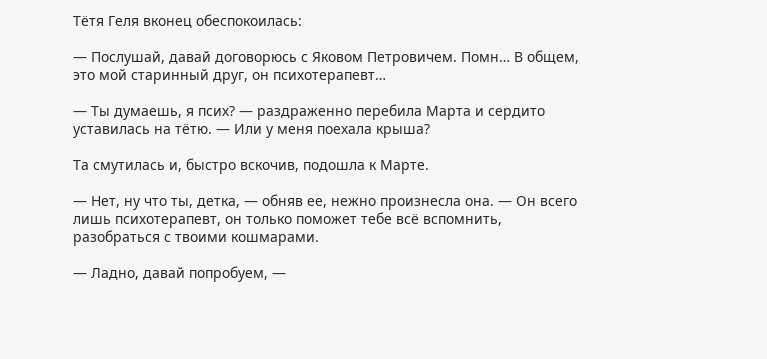Тётя Геля вконец обеспокоилась:

— Послушай, давай договорюсь с Яковом Петровичем. Помн… В общем, это мой старинный друг, он психотерапевт…

— Ты думаешь, я псих? — раздраженно перебила Марта и сердито уставилась на тётю. — Или у меня поехала крыша?

Та смутилась и, быстро вскочив, подошла к Марте.

— Нет, ну что ты, детка, — обняв ее, нежно произнесла она. — Он всего лишь психотерапевт, он только поможет тебе всё вспомнить, разобраться с твоими кошмарами.

— Ладно, давай попробуем, —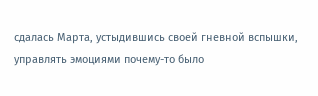сдалась Марта, устыдившись своей гневной вспышки, управлять эмоциями почему-то было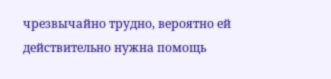чрезвычайно трудно, вероятно ей действительно нужна помощь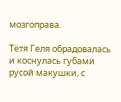мозгоправа.

Тётя Геля обрадовалась и коснулась губами русой макушки, с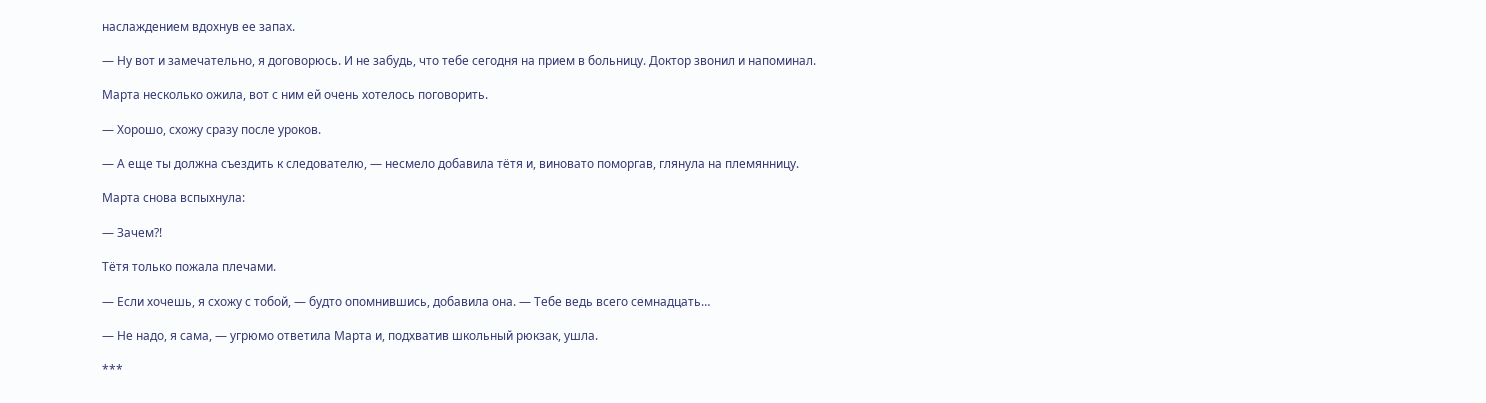наслаждением вдохнув ее запах.

— Ну вот и замечательно, я договорюсь. И не забудь, что тебе сегодня на прием в больницу. Доктор звонил и напоминал.

Марта несколько ожила, вот с ним ей очень хотелось поговорить.

— Хорошо, схожу сразу после уроков.

— А еще ты должна съездить к следователю, — несмело добавила тётя и, виновато поморгав, глянула на племянницу.

Марта снова вспыхнула:

— Зачем?!

Тётя только пожала плечами.

— Если хочешь, я схожу с тобой, — будто опомнившись, добавила она. — Тебе ведь всего семнадцать…

— Не надо, я сама, — угрюмо ответила Марта и, подхватив школьный рюкзак, ушла.

***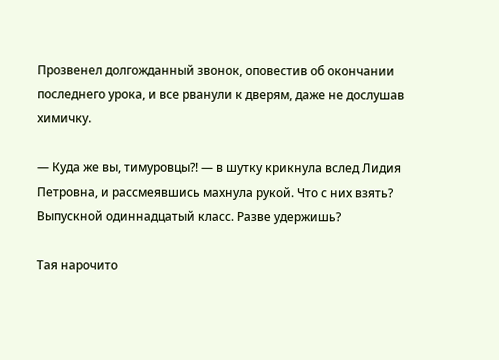Прозвенел долгожданный звонок, оповестив об окончании последнего урока, и все рванули к дверям, даже не дослушав химичку.

— Куда же вы, тимуровцы?! — в шутку крикнула вслед Лидия Петровна, и рассмеявшись махнула рукой. Что с них взять? Выпускной одиннадцатый класс. Разве удержишь?

Тая нарочито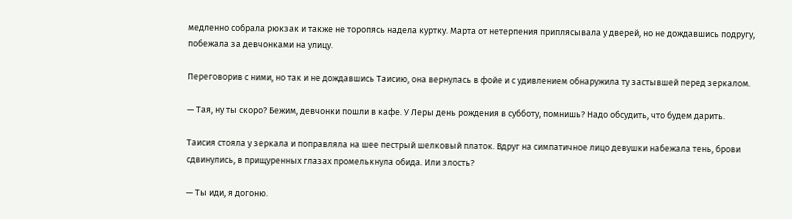медленно собрала рюкзак и также не торопясь надела куртку. Марта от нетерпения приплясывала у дверей, но не дождавшись подругу, побежала за девчонками на улицу.

Переговорив с ними, но так и не дождавшись Таисию, она вернулась в фойе и с удивлением обнаружила ту застывшей перед зеркалом.

— Тая, ну ты скоро? Бежим, девчонки пошли в кафе. У Леры день рождения в субботу, помнишь? Надо обсудить, что будем дарить.

Таисия стояла у зеркала и поправляла на шее пестрый шелковый платок. Вдруг на симпатичное лицо девушки набежала тень, брови сдвинулись, в прищуренных глазах промелькнула обида. Или злость?

— Ты иди, я догоню.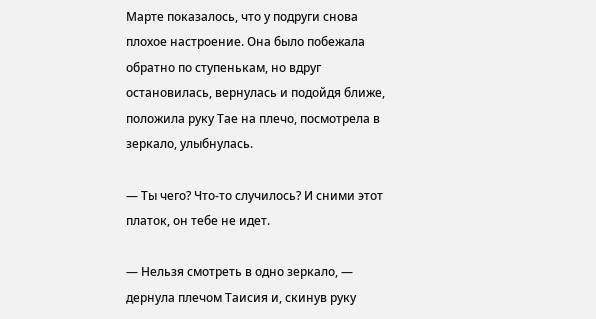Марте показалось, что у подруги снова плохое настроение. Она было побежала обратно по ступенькам, но вдруг остановилась, вернулась и подойдя ближе, положила руку Тае на плечо, посмотрела в зеркало, улыбнулась.

— Ты чего? Что-то случилось? И сними этот платок, он тебе не идет.

— Нельзя смотреть в одно зеркало, — дернула плечом Таисия и, скинув руку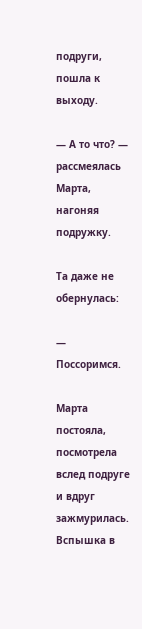подруги, пошла к выходу.

— А то что? — рассмеялась Марта, нагоняя подружку.

Та даже не обернулась:

— Поссоримся.

Марта постояла, посмотрела вслед подруге и вдруг зажмурилась. Вспышка в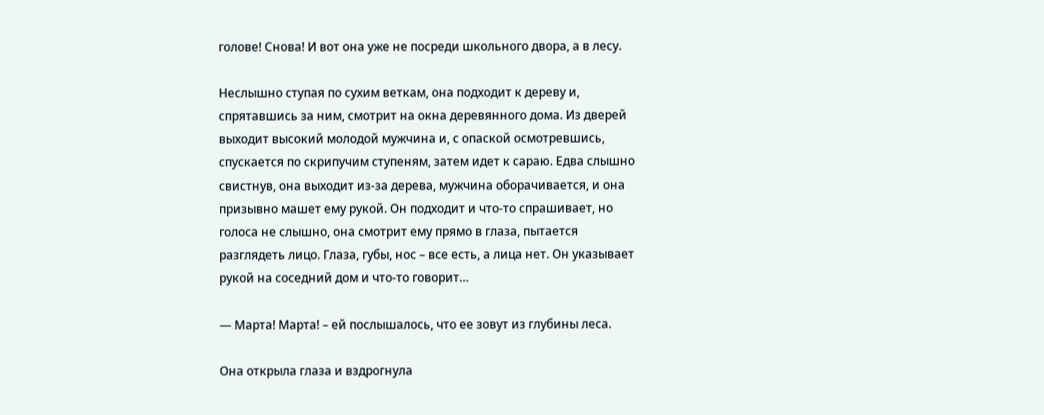голове! Снова! И вот она уже не посреди школьного двора, а в лесу.

Неслышно ступая по сухим веткам, она подходит к дереву и, спрятавшись за ним, смотрит на окна деревянного дома. Из дверей выходит высокий молодой мужчина и, с опаской осмотревшись, спускается по скрипучим ступеням, затем идет к сараю. Едва слышно свистнув, она выходит из-за дерева, мужчина оборачивается, и она призывно машет ему рукой. Он подходит и что-то спрашивает, но голоса не слышно, она смотрит ему прямо в глаза, пытается разглядеть лицо. Глаза, губы, нос – все есть, а лица нет. Он указывает рукой на соседний дом и что-то говорит…

— Марта! Марта! – ей послышалось, что ее зовут из глубины леса.

Она открыла глаза и вздрогнула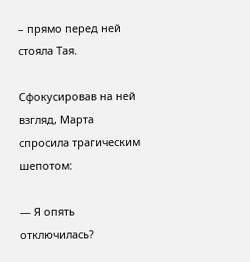– прямо перед ней стояла Тая.

Сфокусировав на ней взгляд, Марта спросила трагическим шепотом:

— Я опять отключилась?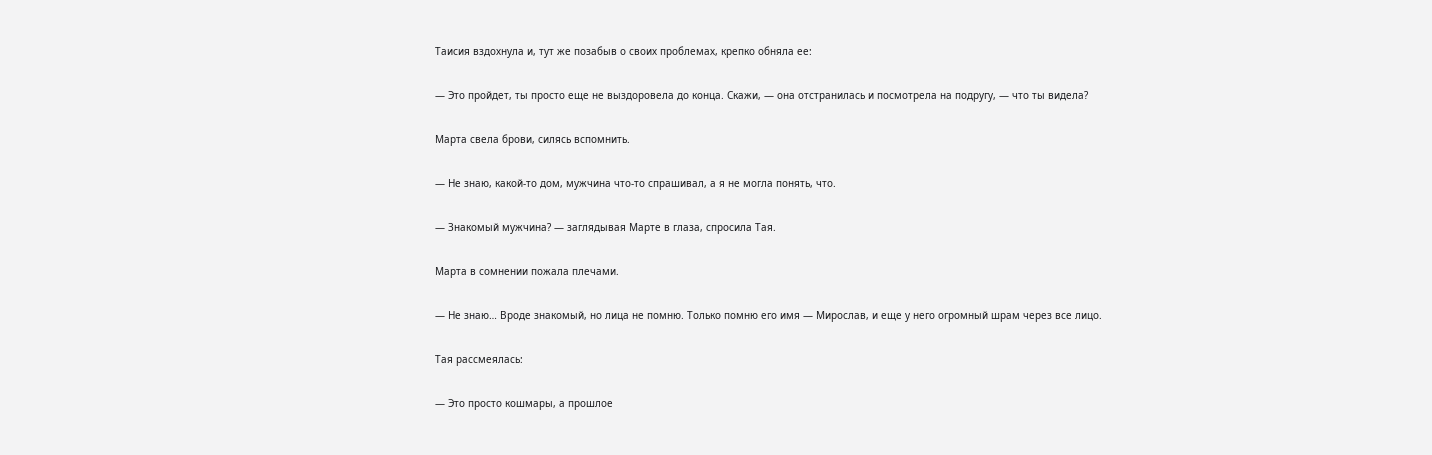Таисия вздохнула и, тут же позабыв о своих проблемах, крепко обняла ее:

— Это пройдет, ты просто еще не выздоровела до конца. Скажи, — она отстранилась и посмотрела на подругу, — что ты видела?

Марта свела брови, силясь вспомнить.

— Не знаю, какой-то дом, мужчина что-то спрашивал, а я не могла понять, что.

— Знакомый мужчина? — заглядывая Марте в глаза, спросила Тая.

Марта в сомнении пожала плечами.

— Не знаю… Вроде знакомый, но лица не помню. Только помню его имя — Мирослав, и еще у него огромный шрам через все лицо.

Тая рассмеялась:

— Это просто кошмары, а прошлое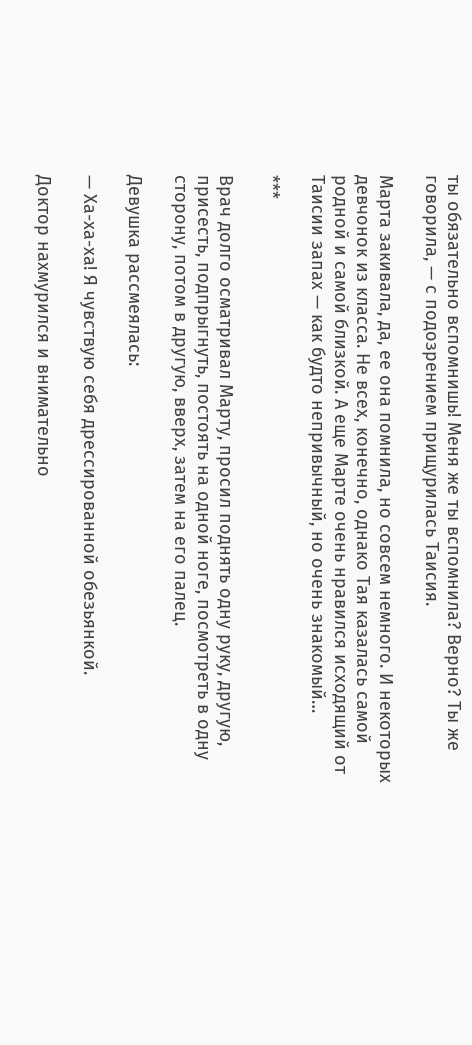ты обязательно вспомнишь! Меня же ты вспомнила? Верно? Ты же говорила, — с подозрением прищурилась Таисия.

Марта закивала, да, ее она помнила, но совсем немного. И некоторых девчонок из класса. Не всех, конечно, однако Тая казалась самой родной и самой близкой. А еще Марте очень нравился исходящий от Таисии запах — как будто непривычный, но очень знакомый…

***

Врач долго осматривал Марту, просил поднять одну руку, другую, присесть, подпрыгнуть, постоять на одной ноге, посмотреть в одну сторону, потом в другую, вверх, затем на его палец.

Девушка рассмеялась:

— Ха-ха-ха! Я чувствую себя дрессированной обезьянкой.

Доктор нахмурился и внимательно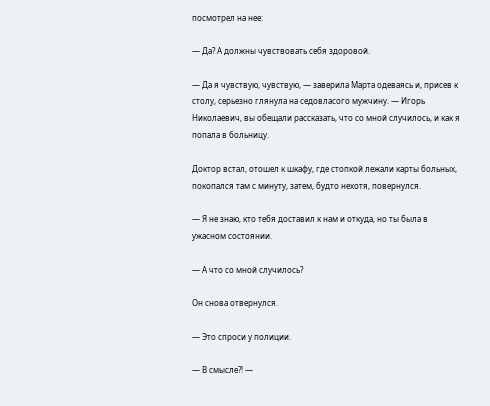посмотрел на нее:

— Да? А должны чувствовать себя здоровой.

— Да я чувствую, чувствую, — заверила Марта одеваясь и, присев к столу, серьезно глянула на седовласого мужчину. — Игорь Николаевич, вы обещали рассказать, что со мной случилось, и как я попала в больницу.

Доктор встал, отошел к шкафу, где стопкой лежали карты больных, покопался там с минуту, затем, будто нехотя, повернулся.

— Я не знаю, кто тебя доставил к нам и откуда, но ты была в ужасном состоянии.

— А что со мной случилось?

Он снова отвернулся.

— Это спроси у полиции.

— В смысле?! —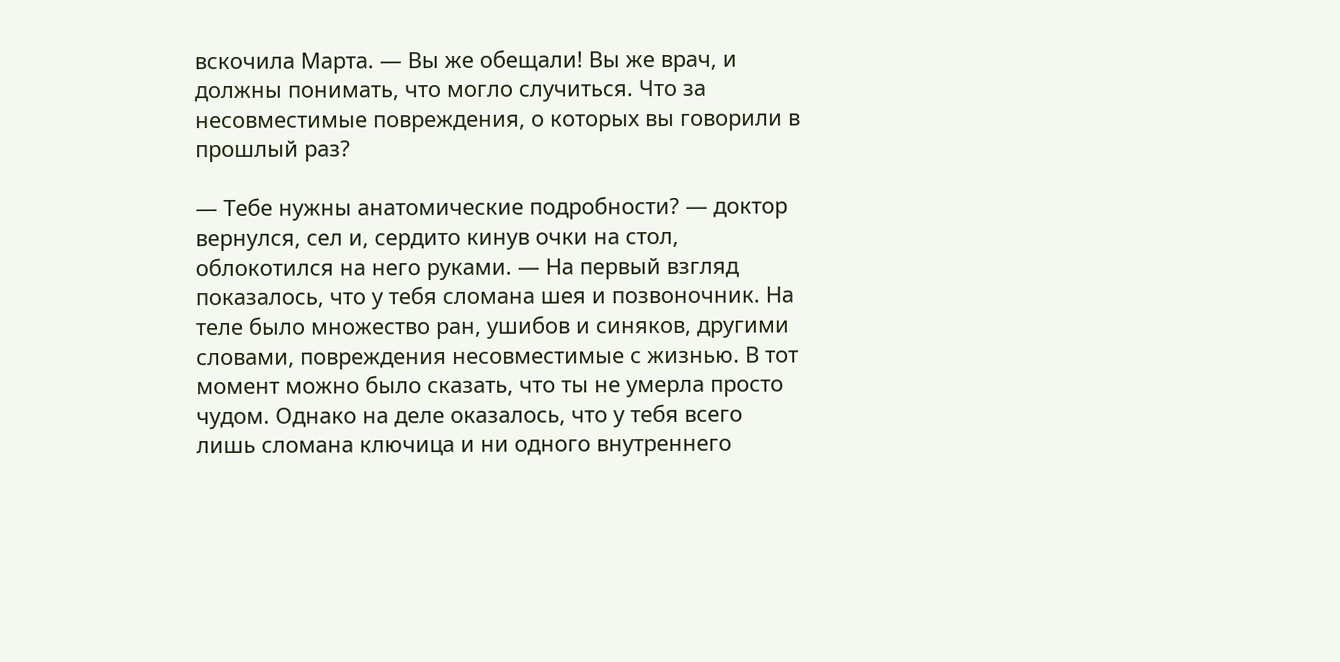вскочила Марта. — Вы же обещали! Вы же врач, и должны понимать, что могло случиться. Что за несовместимые повреждения, о которых вы говорили в прошлый раз?

— Тебе нужны анатомические подробности? — доктор вернулся, сел и, сердито кинув очки на стол, облокотился на него руками. — На первый взгляд показалось, что у тебя сломана шея и позвоночник. На теле было множество ран, ушибов и синяков, другими словами, повреждения несовместимые с жизнью. В тот момент можно было сказать, что ты не умерла просто чудом. Однако на деле оказалось, что у тебя всего лишь сломана ключица и ни одного внутреннего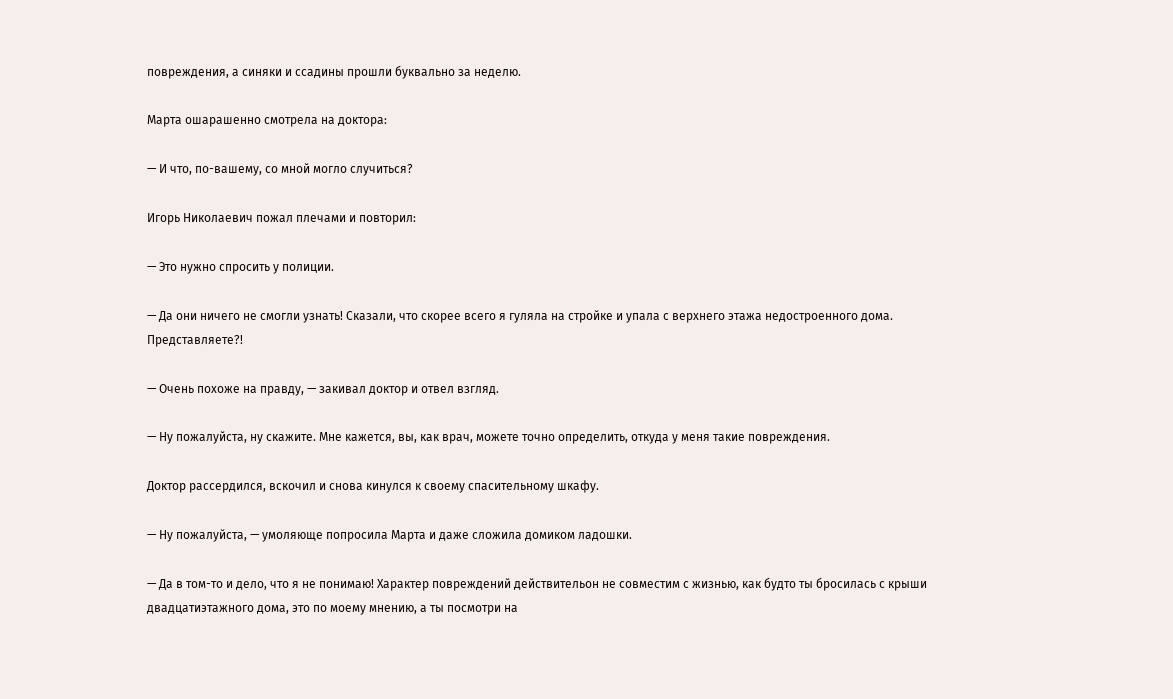повреждения, а синяки и ссадины прошли буквально за неделю.

Марта ошарашенно смотрела на доктора:

— И что, по-вашему, со мной могло случиться?

Игорь Николаевич пожал плечами и повторил:

— Это нужно спросить у полиции.

— Да они ничего не смогли узнать! Сказали, что скорее всего я гуляла на стройке и упала с верхнего этажа недостроенного дома. Представляете?!

— Очень похоже на правду, — закивал доктор и отвел взгляд.

— Ну пожалуйста, ну скажите. Мне кажется, вы, как врач, можете точно определить, откуда у меня такие повреждения.

Доктор рассердился, вскочил и снова кинулся к своему спасительному шкафу.

— Ну пожалуйста, — умоляюще попросила Марта и даже сложила домиком ладошки.

— Да в том-то и дело, что я не понимаю! Характер повреждений действительон не совместим с жизнью, как будто ты бросилась с крыши двадцатиэтажного дома, это по моему мнению, а ты посмотри на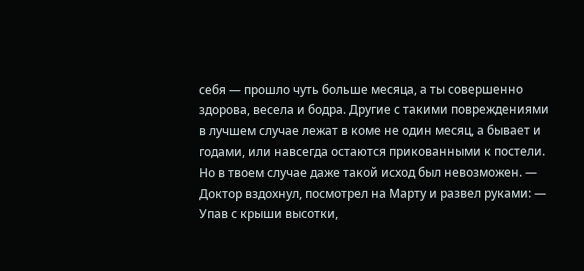себя — прошло чуть больше месяца, а ты совершенно здорова, весела и бодра. Другие с такими повреждениями в лучшем случае лежат в коме не один месяц, а бывает и годами, или навсегда остаются прикованными к постели. Но в твоем случае даже такой исход был невозможен. — Доктор вздохнул, посмотрел на Марту и развел руками: — Упав с крыши высотки,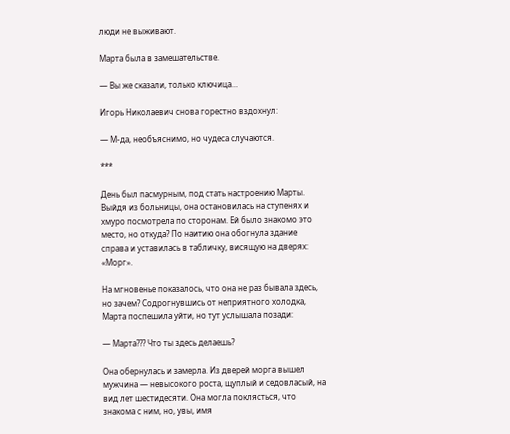люди не выживают.

Марта была в замешательстве.

— Вы же сказали, только ключица…

Игорь Николаевич снова горестно вздохнул:

— М-да, необъяснимо, но чудеса случаются.

***

День был пасмурным, под стать настроению Марты. Выйдя из больницы, она остановилась на ступенях и хмуро посмотрела по сторонам. Ей было знакомо это место, но откуда? По наитию она обогнула здание справа и уставилась в табличку, висящую на дверях: «Морг».

На мгновенье показалось, что она не раз бывала здесь, но зачем? Содрогнувшись от неприятного холодка, Марта поспешила уйти, но тут услышала позади:

— Марта??? Что ты здесь делаешь?

Она обернулась и замерла. Из дверей морга вышел мужчина — невысокого роста, щуплый и седовласый, на вид лет шестидесяти. Она могла поклясться, что знакома с ним, но, увы, имя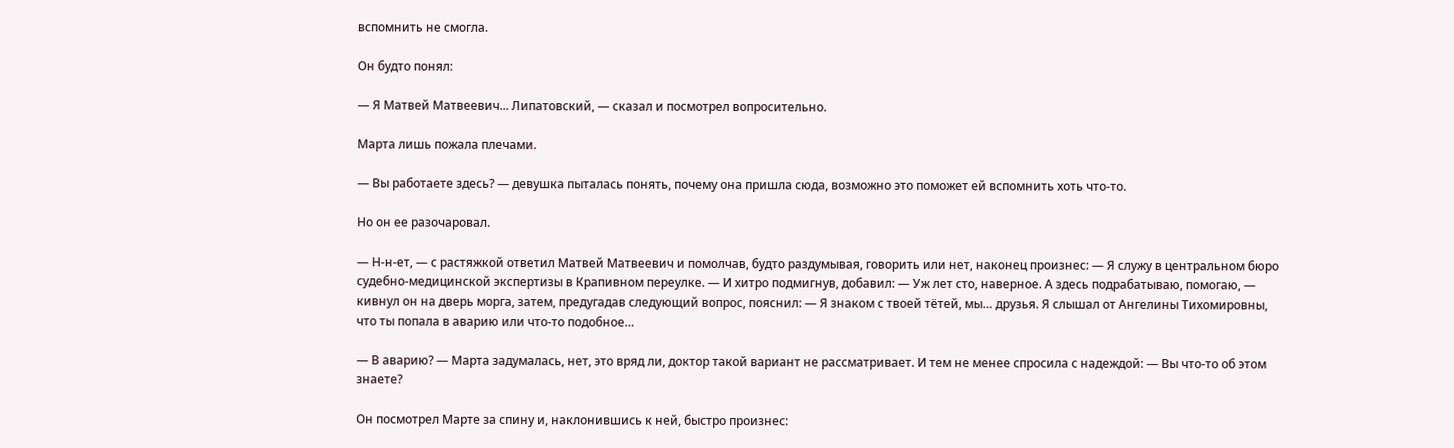вспомнить не смогла.

Он будто понял:

— Я Матвей Матвеевич... Липатовский, — сказал и посмотрел вопросительно.

Марта лишь пожала плечами.

— Вы работаете здесь? — девушка пыталась понять, почему она пришла сюда, возможно это поможет ей вспомнить хоть что-то.

Но он ее разочаровал.

— Н-н-ет, — с растяжкой ответил Матвей Матвеевич и помолчав, будто раздумывая, говорить или нет, наконец произнес: — Я служу в центральном бюро судебно-медицинской экспертизы в Крапивном переулке. — И хитро подмигнув, добавил: — Уж лет сто, наверное. А здесь подрабатываю, помогаю, — кивнул он на дверь морга, затем, предугадав следующий вопрос, пояснил: — Я знаком с твоей тётей, мы… друзья. Я слышал от Ангелины Тихомировны, что ты попала в аварию или что-то подобное…

— В аварию? — Марта задумалась, нет, это вряд ли, доктор такой вариант не рассматривает. И тем не менее спросила с надеждой: — Вы что-то об этом знаете?

Он посмотрел Марте за спину и, наклонившись к ней, быстро произнес: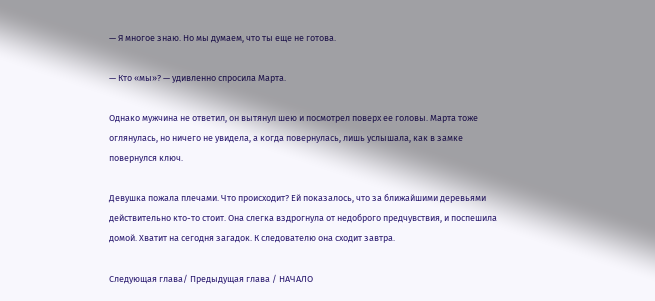— Я многое знаю. Но мы думаем, что ты еще не готова.

— Кто «мы»? — удивленно спросила Марта.

Однако мужчина не ответил, он вытянул шею и посмотрел поверх ее головы. Марта тоже оглянулась, но ничего не увидела, а когда повернулась, лишь услышала, как в замке повернулся ключ.

Девушка пожала плечами. Что происходит? Ей показалось, что за ближайшими деревьями действительно кто-то стоит. Она слегка вздрогнула от недоброго предчувствия, и поспешила домой. Хватит на сегодня загадок. К следователю она сходит завтра.

Следующая глава/ Предыдущая глава / НАЧАЛО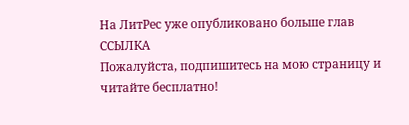На ЛитРес уже опубликовано больше глав ССЫЛКА
Пожалуйста, подпишитесь на мою страницу и читайте бесплатно!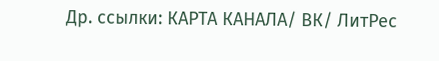Др. ссылки: КАРТА КАНАЛА/ ВК/ ЛитРес